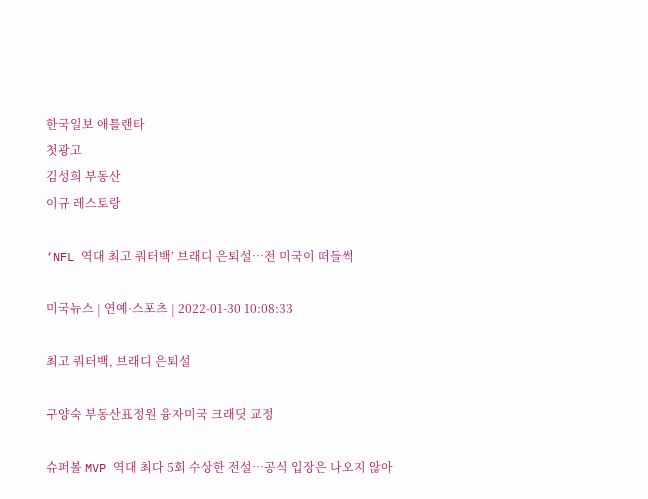한국일보 애틀랜타
첫광고
김성희 부동산
이규 레스토랑

‘NFL 역대 최고 쿼터백’ 브래디 은퇴설…전 미국이 떠들썩

미국뉴스 | 연예·스포츠 | 2022-01-30 10:08:33

최고 쿼터백, 브래디 은퇴설

구양숙 부동산표정원 융자미국 크래딧 교정

슈퍼볼 MVP 역대 최다 5회 수상한 전설…공식 입장은 나오지 않아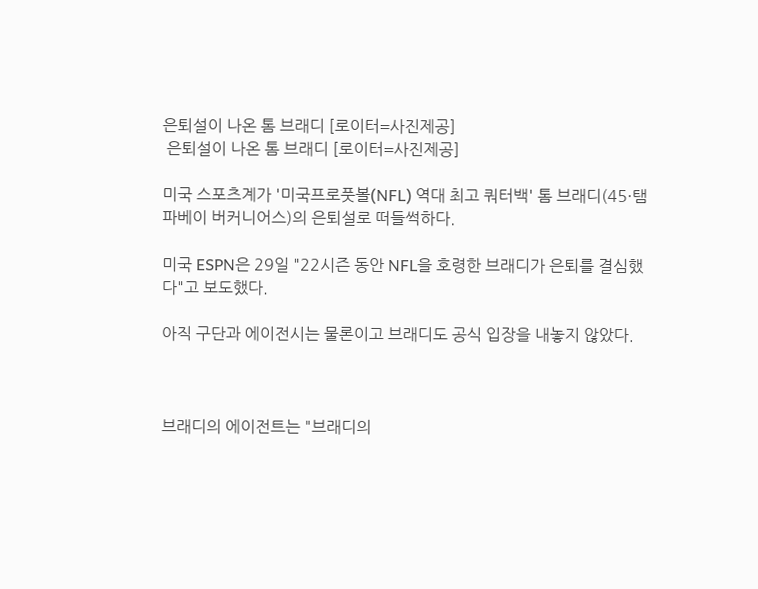은퇴설이 나온 톰 브래디 [로이터=사진제공]
 은퇴설이 나온 톰 브래디 [로이터=사진제공]

미국 스포츠계가 '미국프로풋볼(NFL) 역대 최고 쿼터백' 톰 브래디(45·탬파베이 버커니어스)의 은퇴설로 떠들썩하다.

미국 ESPN은 29일 "22시즌 동안 NFL을 호령한 브래디가 은퇴를 결심했다"고 보도했다.

아직 구단과 에이전시는 물론이고 브래디도 공식 입장을 내놓지 않았다.



브래디의 에이전트는 "브래디의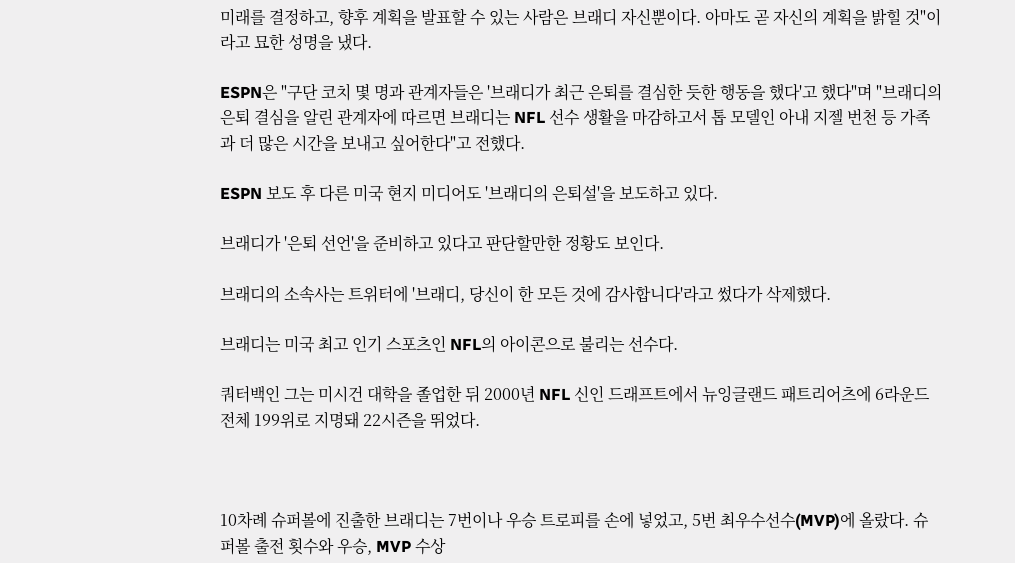미래를 결정하고, 향후 계획을 발표할 수 있는 사람은 브래디 자신뿐이다. 아마도 곧 자신의 계획을 밝힐 것"이라고 묘한 성명을 냈다.

ESPN은 "구단 코치 몇 명과 관계자들은 '브래디가 최근 은퇴를 결심한 듯한 행동을 했다'고 했다"며 "브래디의 은퇴 결심을 알린 관계자에 따르면 브래디는 NFL 선수 생활을 마감하고서 톱 모델인 아내 지젤 번천 등 가족과 더 많은 시간을 보내고 싶어한다"고 전했다.

ESPN 보도 후 다른 미국 현지 미디어도 '브래디의 은퇴설'을 보도하고 있다.

브래디가 '은퇴 선언'을 준비하고 있다고 판단할만한 정황도 보인다.

브래디의 소속사는 트위터에 '브래디, 당신이 한 모든 것에 감사합니다'라고 썼다가 삭제했다.

브래디는 미국 최고 인기 스포츠인 NFL의 아이콘으로 불리는 선수다.

쿼터백인 그는 미시건 대학을 졸업한 뒤 2000년 NFL 신인 드래프트에서 뉴잉글랜드 패트리어츠에 6라운드 전체 199위로 지명돼 22시즌을 뛰었다.



10차례 슈퍼볼에 진출한 브래디는 7번이나 우승 트로피를 손에 넣었고, 5번 최우수선수(MVP)에 올랐다. 슈퍼볼 출전 횟수와 우승, MVP 수상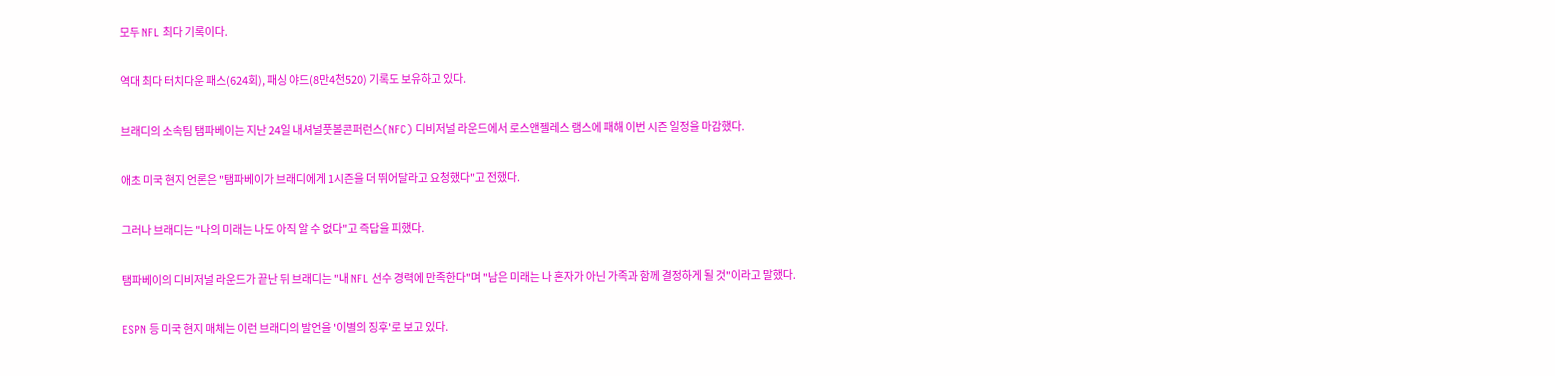모두 NFL 최다 기록이다.

역대 최다 터치다운 패스(624회), 패싱 야드(8만4천520) 기록도 보유하고 있다.

브래디의 소속팀 탬파베이는 지난 24일 내셔널풋볼콘퍼런스(NFC) 디비저널 라운드에서 로스앤젤레스 램스에 패해 이번 시즌 일정을 마감했다.

애초 미국 현지 언론은 "탬파베이가 브래디에게 1시즌을 더 뛰어달라고 요청했다"고 전했다.

그러나 브래디는 "나의 미래는 나도 아직 알 수 없다"고 즉답을 피했다.

탬파베이의 디비저널 라운드가 끝난 뒤 브래디는 "내 NFL 선수 경력에 만족한다"며 "남은 미래는 나 혼자가 아닌 가족과 함께 결정하게 될 것"이라고 말했다.

ESPN 등 미국 현지 매체는 이런 브래디의 발언을 '이별의 징후'로 보고 있다.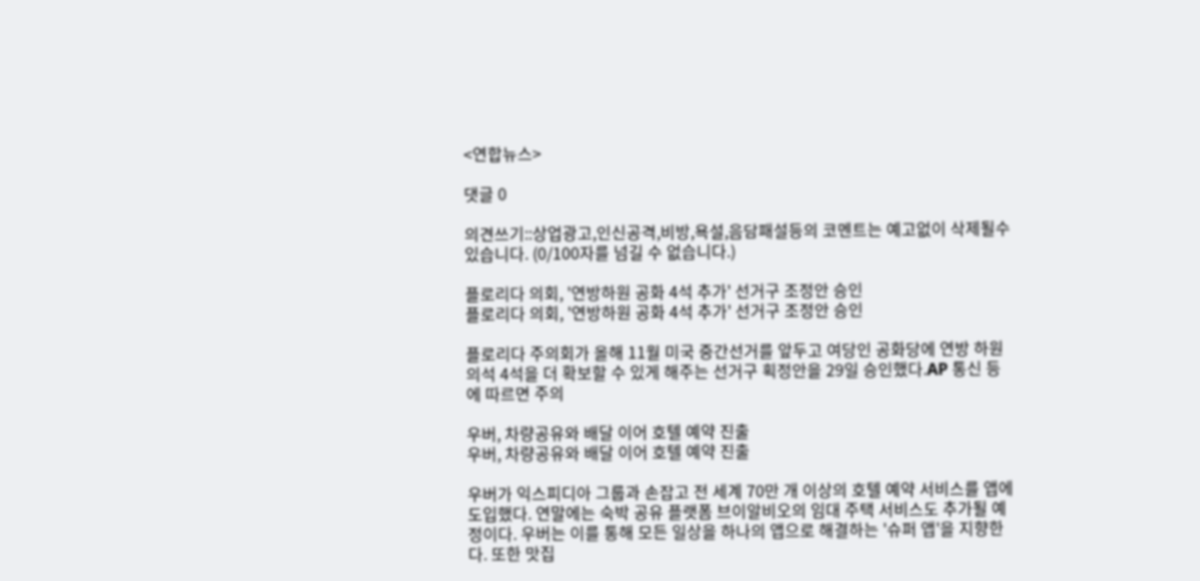<연합뉴스>

댓글 0

의견쓰기::상업광고,인신공격,비방,욕설,음담패설등의 코멘트는 예고없이 삭제될수 있습니다. (0/100자를 넘길 수 없습니다.)

플로리다 의회, '연방하원 공화 4석 추가' 선거구 조정안 승인
플로리다 의회, '연방하원 공화 4석 추가' 선거구 조정안 승인

플로리다 주의회가 올해 11월 미국 중간선거를 앞두고 여당인 공화당에 연방 하원 의석 4석을 더 확보할 수 있게 해주는 선거구 획정안을 29일 승인했다.AP 통신 등에 따르면 주의

우버, 차량공유와 배달 이어 호텔 예약 진출
우버, 차량공유와 배달 이어 호텔 예약 진출

우버가 익스피디아 그룹과 손잡고 전 세계 70만 개 이상의 호텔 예약 서비스를 앱에 도입했다. 연말에는 숙박 공유 플랫폼 브이알비오의 임대 주택 서비스도 추가될 예정이다. 우버는 이를 통해 모든 일상을 하나의 앱으로 해결하는 '슈퍼 앱'을 지향한다. 또한 맛집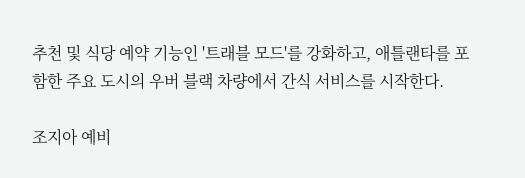추천 및 식당 예약 기능인 '트래블 모드'를 강화하고, 애틀랜타를 포함한 주요 도시의 우버 블랙 차량에서 간식 서비스를 시작한다.

조지아 예비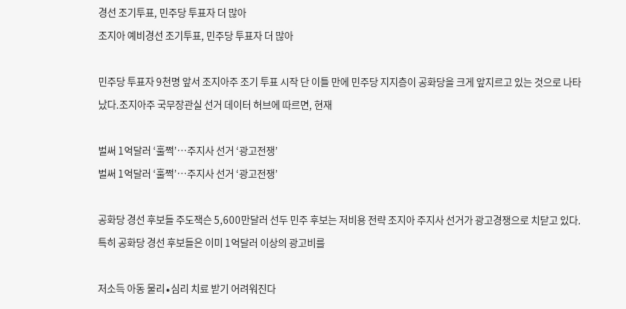경선 조기투표, 민주당 투표자 더 많아
조지아 예비경선 조기투표, 민주당 투표자 더 많아

민주당 투표자 9천명 앞서 조지아주 조기 투표 시작 단 이틀 만에 민주당 지지층이 공화당을 크게 앞지르고 있는 것으로 나타났다.조지아주 국무장관실 선거 데이터 허브에 따르면, 현재

벌써 1억달러 ‘훌쩍’…주지사 선거 ‘광고전쟁’
벌써 1억달러 ‘훌쩍’…주지사 선거 ‘광고전쟁’

공화당 경선 후보들 주도잭슨 5,600만달러 선두 민주 후보는 저비용 전략 조지아 주지사 선거가 광고경쟁으로 치닫고 있다. 특히 공화당 경선 후보들은 이미 1억달러 이상의 광고비를

저소득 아동 물리∙심리 치료 받기 어려워진다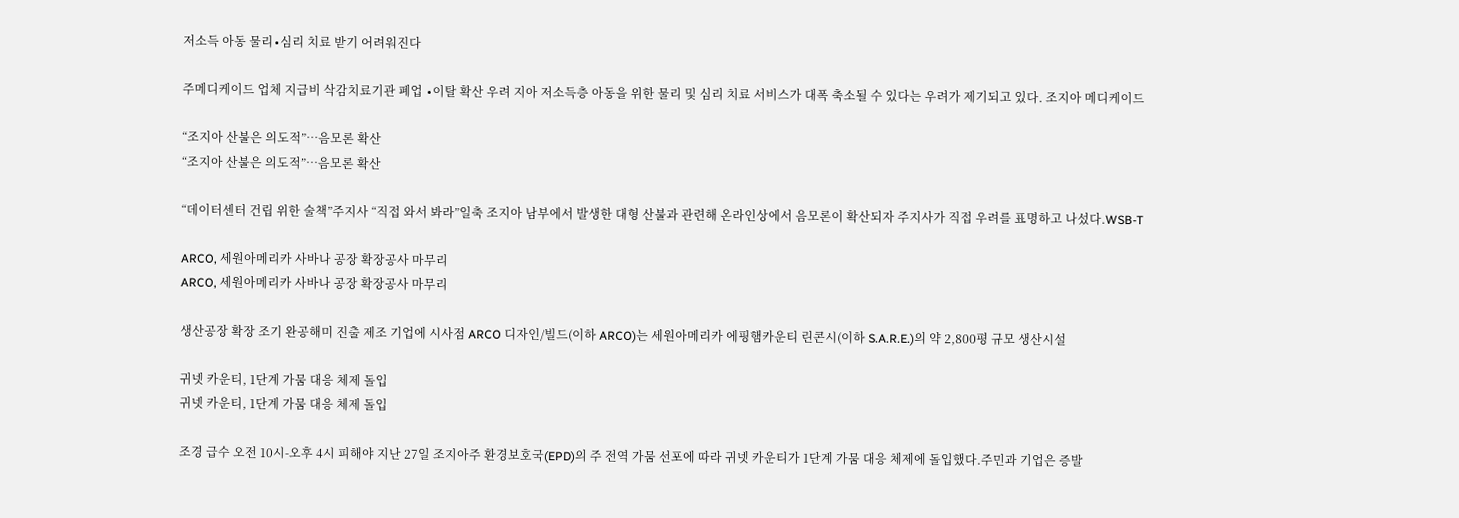저소득 아동 물리∙심리 치료 받기 어려워진다

주메디케이드 업체 지급비 삭감치료기관 폐업 ∙이탈 확산 우려 지아 저소득층 아동을 위한 물리 및 심리 치료 서비스가 대폭 축소될 수 있다는 우려가 제기되고 있다. 조지아 메디케이드

“조지아 산불은 의도적”…음모론 확산
“조지아 산불은 의도적”…음모론 확산

“데이터센터 건립 위한 술책”주지사 “직접 와서 봐라”일축 조지아 남부에서 발생한 대형 산불과 관련해 온라인상에서 음모론이 확산되자 주지사가 직접 우려를 표명하고 나섰다.WSB-T

ARCO, 세원아메리카 사바나 공장 확장공사 마무리
ARCO, 세원아메리카 사바나 공장 확장공사 마무리

생산공장 확장 조기 완공해미 진출 제조 기업에 시사점 ARCO 디자인/빌드(이하 ARCO)는 세원아메리카 에핑햄카운티 린콘시(이하 S.A.R.E.)의 약 2,800평 규모 생산시설

귀넷 카운티, 1단계 가뭄 대응 체제 돌입
귀넷 카운티, 1단계 가뭄 대응 체제 돌입

조경 급수 오전 10시-오후 4시 피해야 지난 27일 조지아주 환경보호국(EPD)의 주 전역 가뭄 선포에 따라 귀넷 카운티가 1단계 가뭄 대응 체제에 돌입했다.주민과 기업은 증발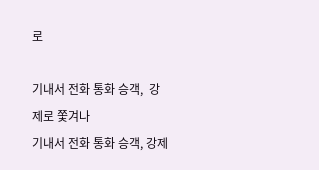로

기내서 전화 통화 승객,  강제로 쫓겨나
기내서 전화 통화 승객, 강제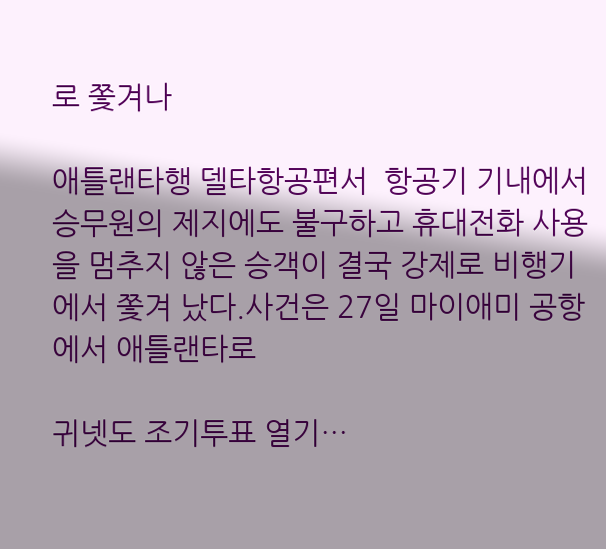로 쫓겨나

애틀랜타행 델타항공편서  항공기 기내에서 승무원의 제지에도 불구하고 휴대전화 사용을 멈추지 않은 승객이 결국 강제로 비행기에서 쫓겨 났다.사건은 27일 마이애미 공항에서 애틀랜타로

귀넷도 조기투표 열기…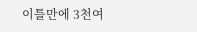이틀만에 3천여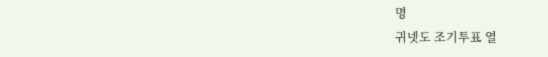명
귀넷도 조기투표 열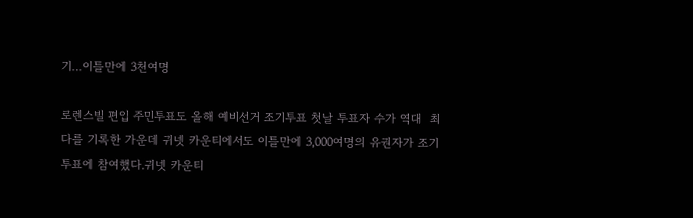기…이틀만에 3천여명

로렌스빌 편입 주민투표도 올해 예비선거 조기투표 첫날 투표자 수가 역대  최다를 기록한 가운데 귀넷 카운티에서도 이틀만에 3,000여명의 유권자가 조기투표에 참여했다.귀넷 카운티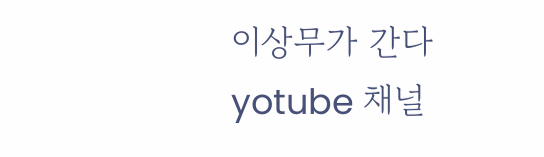이상무가 간다 yotube 채널